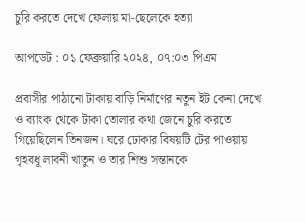চুরি করতে দেখে ফেলায় মা-ছেলেকে হত্যা

আপডেট : ০১ ফেব্রুয়ারি ২০২৪, ০৭:০৩ পিএম

প্রবাসীর পাঠানো টাকায় বাড়ি নির্মাণের নতুন ইট কেনা দেখে ও ব্যাংক থেকে টাকা তোলার কথা জেনে চুরি করতে গিয়েছিলেন তিনজন। ঘরে ঢোকার বিষয়টি টের পাওয়ায় গৃহবধূ লাবনী খাতুন ও তার শিশু সন্তানকে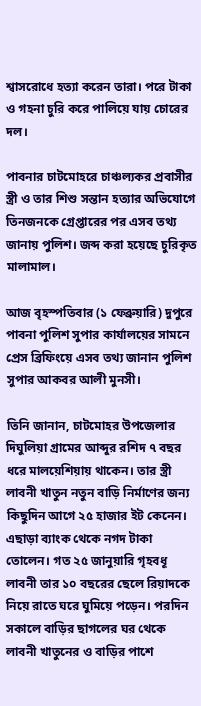শ্বাসরোধে হত্যা করেন তারা। পরে টাকা ও গহনা চুরি করে পালিয়ে যায় চোরের দল।

পাবনার চাটমোহরে চাঞ্চল্যকর প্রবাসীর স্ত্রী ও তার শিশু সন্তান হত্যার অভিযোগে তিনজনকে গ্রেপ্তারের পর এসব তথ্য জানায় পুলিশ। জব্দ করা হয়েছে চুরিকৃত মালামাল।

আজ বৃহস্পতিবার (১ ফেব্রুয়ারি) দুপুরে পাবনা পুলিশ সুপার কার্যালয়ের সামনে প্রেস ব্রিফিংয়ে এসব তথ্য জানান পুলিশ সুপার আকবর আলী মুনসী।

তিনি জানান, চাটমোহর উপজেলার দিঘুলিয়া গ্রামের আব্দুর রশিদ ৭ বছর ধরে মালয়েশিয়ায় থাকেন। তার স্ত্রী লাবনী খাতুন নতুন বাড়ি নির্মাণের জন্য কিছুদিন আগে ২৫ হাজার ইট কেনেন। এছাড়া ব্যাংক থেকে নগদ টাকা তোলেন। গত ২৫ জানুয়ারি গৃহবধূ লাবনী তার ১০ বছরের ছেলে রিয়াদকে নিয়ে রাতে ঘরে ঘুমিয়ে পড়েন। পরদিন সকালে বাড়ির ছাগলের ঘর থেকে লাবনী খাতুনের ও বাড়ির পাশে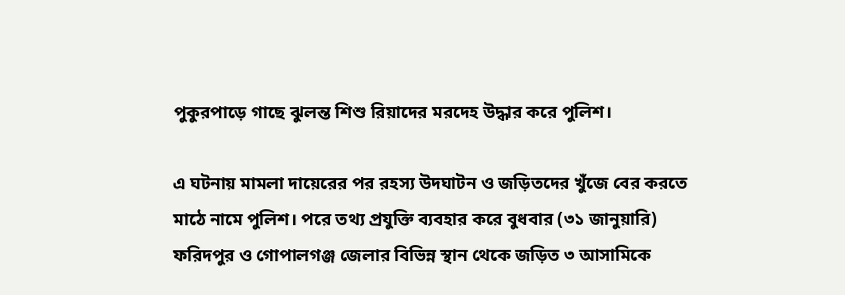পুকুরপাড়ে গাছে ঝুলন্ত শিশু রিয়াদের মরদেহ উদ্ধার করে পুলিশ।

এ ঘটনায় মামলা দায়েরের পর রহস্য উদঘাটন ও জড়িতদের খুঁজে বের করতে মাঠে নামে পুলিশ। পরে তথ্য প্রযুক্তি ব্যবহার করে বুধবার (৩১ জানুয়ারি) ফরিদপুর ও গোপালগঞ্জ জেলার বিভিন্ন স্থান থেকে জড়িত ৩ আসামিকে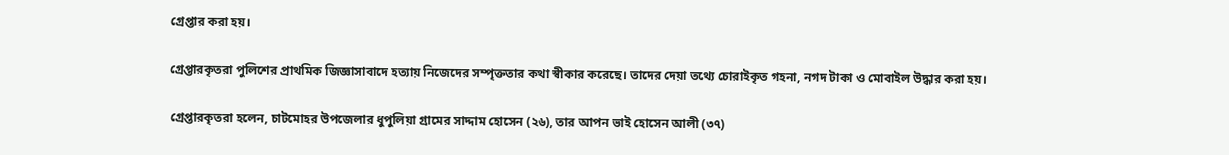গ্রেপ্তার করা হয়।

গ্রেপ্তারকৃতরা পুলিশের প্রাথমিক জিজ্ঞাসাবাদে হত্যায় নিজেদের সম্পৃক্ততার কথা স্বীকার করেছে। তাদের দেয়া তথ্যে চোরাইকৃত গহনা, নগদ টাকা ও মোবাইল উদ্ধার করা হয়।

গ্রেপ্তারকৃতরা হলেন, চাটমোহর উপজেলার ধুপুলিয়া গ্রামের সাদ্দাম হোসেন (২৬), তার আপন ভাই হোসেন আলী (৩৭)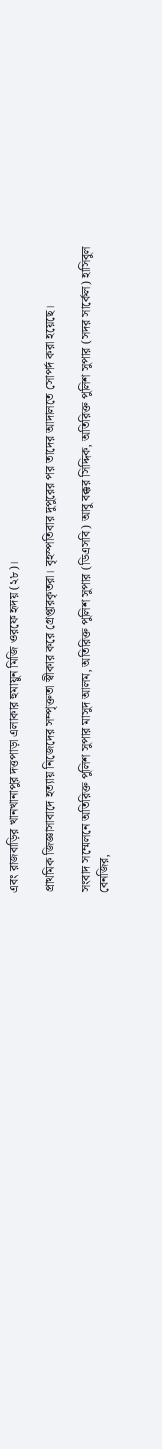এবং রাজবাড়ির খানখানাপুর দত্তপাড়া এলাকার হুমায়ুন মিজি ওরফে হৃদয় (২৮)।

প্রাথমিক জিজ্ঞাসাবাদে হত্যায় নিজেদের সম্পৃক্ততা স্বীকার করে গ্রেপ্তারকৃতরা। বৃহস্পতিবার দুপুরের পর তাদের আদালতে সোপর্দ করা হয়েছে।

সংবাদ সম্মেলনে অতিরিক্ত পুলিশ সুপার মাসুদ আলম, অতিরিক্ত পুলিশ সুপার (ডিএসবি) আবু বক্কর সিদ্দিক, অতিরিক্ত পুলিশ সুপার (সদর সার্কেল) হাসিবুল বেনজির,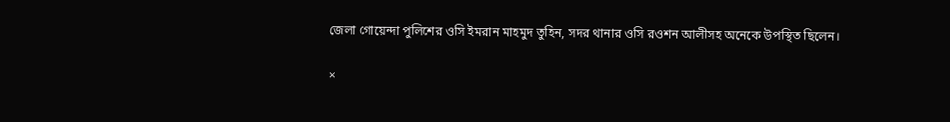জেলা গোয়েন্দা পুলিশের ওসি ইমরান মাহমুদ তুহিন, সদর থানার ওসি রওশন আলীসহ অনেকে উপস্থিত ছিলেন।

×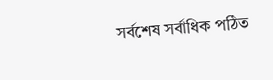সর্বশেষ সর্বাধিক পঠিত